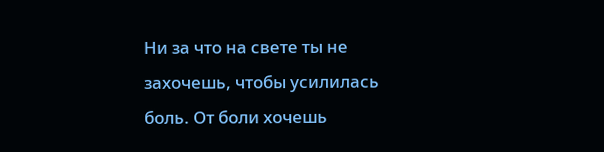Ни за что на свете ты не захочешь, чтобы усилилась боль. От боли хочешь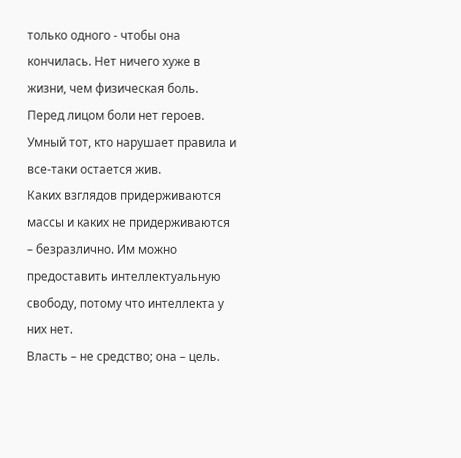только одного - чтобы она кончилась. Нет ничего хуже в жизни, чем физическая боль. Перед лицом боли нет героев.
Умный тот, кто нарушает правила и все-таки остается жив.
Каких взглядов придерживаются массы и каких не придерживаются – безразлично. Им можно предоставить интеллектуальную свободу, потому что интеллекта у них нет.
Власть – не средство; она – цель.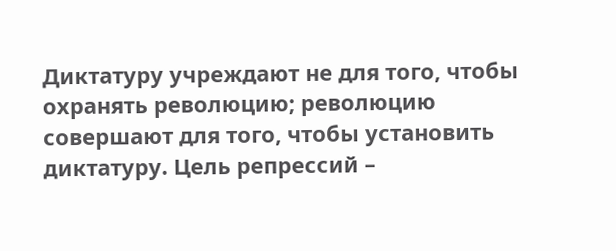Диктатуру учреждают не для того, чтобы охранять революцию; революцию совершают для того, чтобы установить диктатуру. Цель репрессий –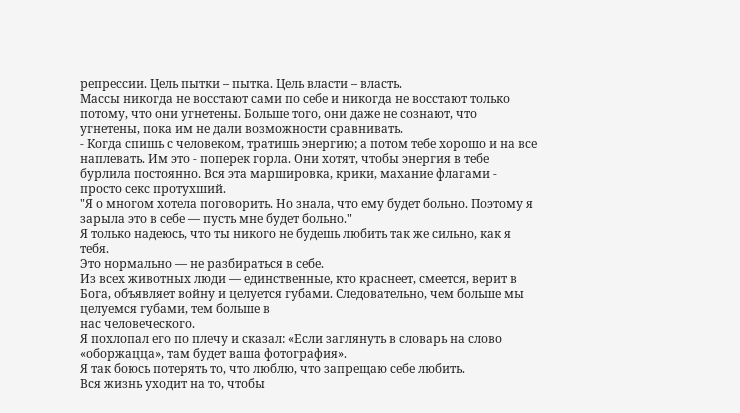репрессии. Цель пытки – пытка. Цель власти – власть.
Массы никогда не восстают сами по себе и никогда не восстают только потому, что они угнетены. Больше того, они даже не сознают, что угнетены, пока им не дали возможности сравнивать.
- Когда спишь с человеком, тратишь энергию; а потом тебе хорошо и на все наплевать. Им это - поперек горла. Они хотят, чтобы энергия в тебе бурлила постоянно. Вся эта маршировка, крики, махание флагами - просто секс протухший.
"Я о многом хотела поговорить. Но знала, что ему будет больно. Поэтому я зарыла это в себе — пусть мне будет больно."
Я только надеюсь, что ты никого не будешь любить так же сильно, как я тебя.
Это нормально — не разбираться в себе.
Из всех животных люди — единственные, кто краснеет, смеется, верит в Бога, объявляет войну и целуется губами. Следовательно, чем больше мы целуемся губами, тем больше в
нас человеческого.
Я похлопал его по плечу и сказал: «Если заглянуть в словарь на слово «оборжацца», там будет ваша фотография».
Я так боюсь потерять то, что люблю, что запрещаю себе любить.
Вся жизнь уходит на то, чтобы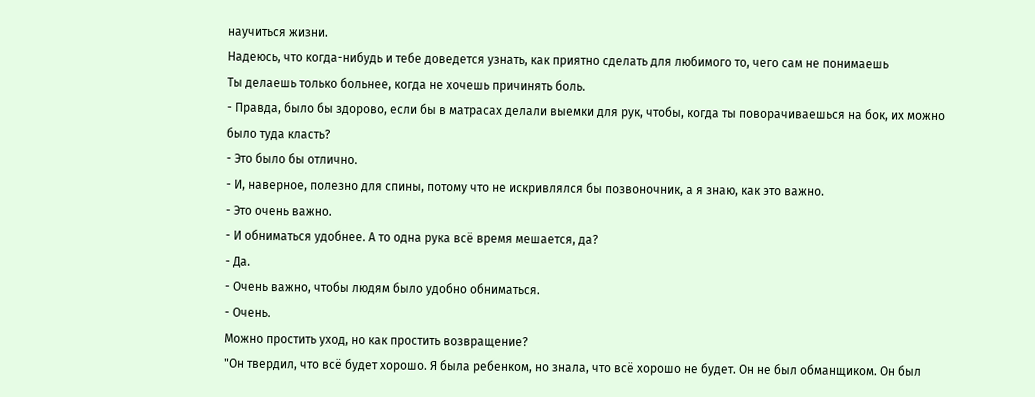научиться жизни.
Надеюсь, что когда-нибудь и тебе доведется узнать, как приятно сделать для любимого то, чего сам не понимаешь
Ты делаешь только больнее, когда не хочешь причинять боль.
- Правда, было бы здорово, если бы в матрасах делали выемки для рук, чтобы, когда ты поворачиваешься на бок, их можно было туда класть?
- Это было бы отлично.
- И, наверное, полезно для спины, потому что не искривлялся бы позвоночник, а я знаю, как это важно.
- Это очень важно.
- И обниматься удобнее. А то одна рука всё время мешается, да?
- Да.
- Очень важно, чтобы людям было удобно обниматься.
- Очень.
Можно простить уход, но как простить возвращение?
"Он твердил, что всё будет хорошо. Я была ребенком, но знала, что всё хорошо не будет. Он не был обманщиком. Он был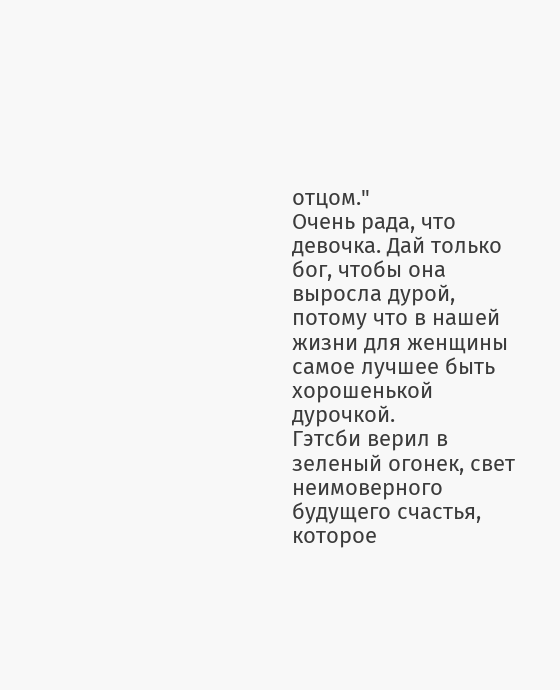отцом."
Очень рада, что девочка. Дай только бог, чтобы она выросла дурой, потому что в нашей жизни для женщины самое лучшее быть хорошенькой дурочкой.
Гэтсби верил в зеленый огонек, свет неимоверного будущего счастья, которое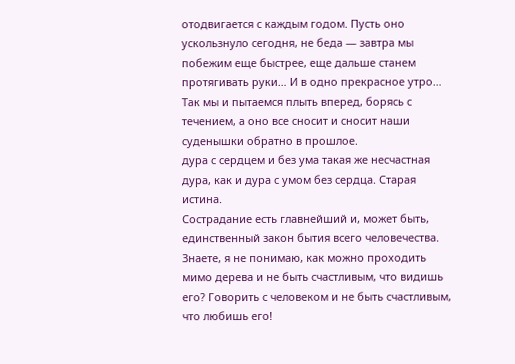отодвигается с каждым годом. Пусть оно ускользнуло сегодня, не беда — завтра мы побежим еще быстрее, еще дальше станем протягивать руки… И в одно прекрасное утро…
Так мы и пытаемся плыть вперед, борясь с течением, а оно все сносит и сносит наши суденышки обратно в прошлое.
дура с сердцем и без ума такая же несчастная дура, как и дура с умом без сердца. Старая истина.
Сострадание есть главнейший и, может быть, единственный закон бытия всего человечества.
Знаете, я не понимаю, как можно проходить мимо дерева и не быть счастливым, что видишь его? Говорить с человеком и не быть счастливым, что любишь его!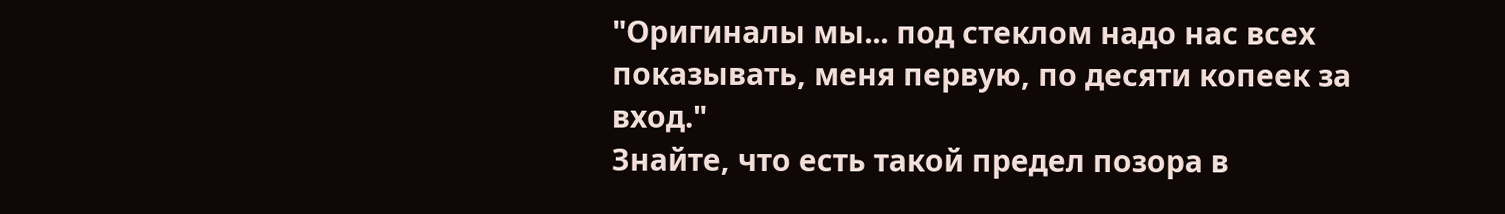"Оригиналы мы... под стеклом надо нас всех показывать, меня первую, по десяти копеек за вход."
Знайте, что есть такой предел позора в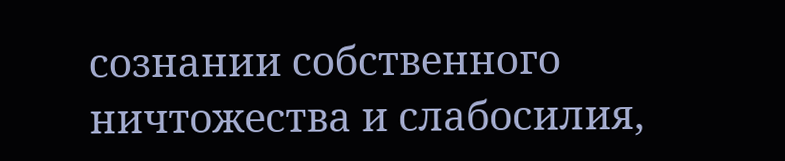сознании собственного ничтожества и слабосилия,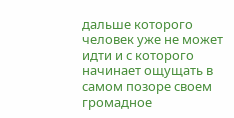дальше которого человек уже не может идти и с которого начинает ощущать в самом позоре своем громадное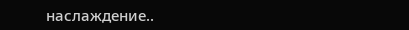наслаждение..